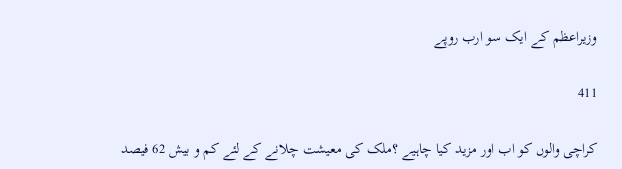وزیراعظم کے ایک سو ارب روپے

411

کراچی والوں کو اب اور مزید کیا چاہیے ؟ملک کی معیشت چلانے کے لئے کم و بیش 62 فیصد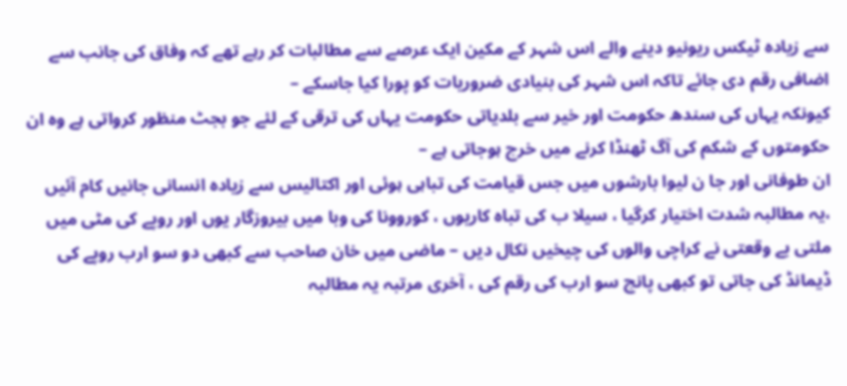سے زیادہ ٹیکس ریونیو دینے والے اس شہر کے مکین ایک عرصے سے مطالبات کر رہے تھے کہ وفاق کی جانب سے اضافی رقم دی جائے تاکہ اس شہر کی بنیادی ضروریات کو پورا کیا جاسکے –
کیونکہ یہاں کی سندھ حکومت اور خیر سے بلدیاتی حکومت یہاں کی ترقی کے لئے جو بجٹ منظور کرواتی ہے وہ ان حکومتوں کے شکم کی آگ ٹھنڈا کرنے میں خرچ ہوجاتی ہے –
ان طوفانی اور جا ن لیوا بارشوں میں جس قیامت کی تباہی ہوئی اور اکتالیس سے زیادہ انسانی جانیں کام آئیں ،یہ مطالبہ شدت اختیار کرگیا ، سیلا ب کی تباہ کاریوں ، کوروونا کی وبا میں بیروزگار یوں اور روپے کی مٹی میں ملتی بے وقعتی نے کراچی والوں کی چیخیں نکال دیں – ماضی میں خان صاحب سے کبھی دو سو ارب روپے کی ڈیمانڈ کی جاتی تو کبھی پانچ سو ارب کی رقم کی ، آخری مرتبہ یہ مطالبہ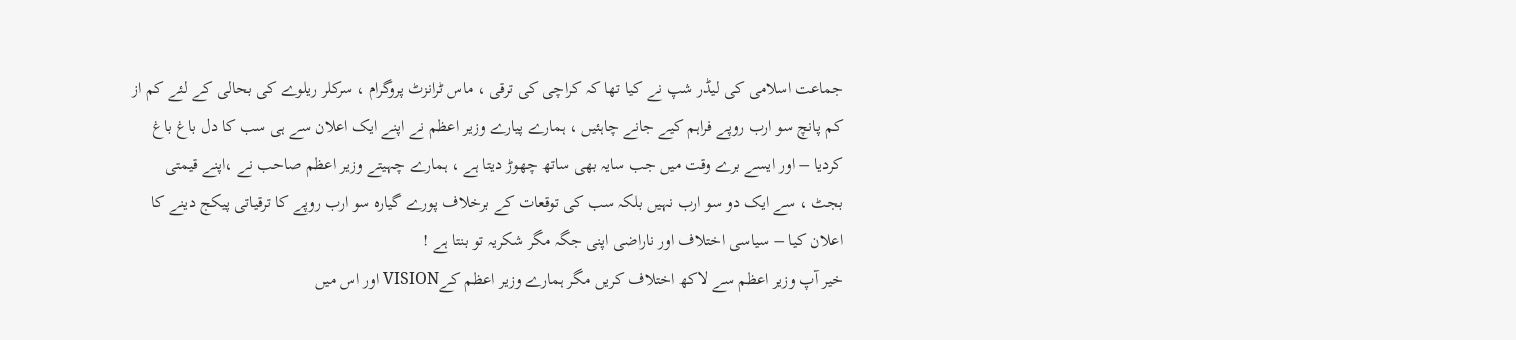جماعت اسلامی کی لیڈر شپ نے کیا تھا کہ کراچی کی ترقی ، ماس ٹرانزٹ پروگرام ، سرکلر ریلوے کی بحالی کے لئے کم از کم پانچ سو ارب روپے فراہم کیے جانے چاہئیں ، ہمارے پیارے وزیر اعظم نے اپنے ایک اعلان سے ہی سب کا دل باغ باغ کردیا – اور ایسے برے وقت میں جب سایہ بھی ساتھ چھوڑ دیتا ہے ، ہمارے چہیتے وزیر اعظم صاحب نے ،اپنے قیمتی بجٹ ، سے ایک دو سو ارب نہیں بلکہ سب کی توقعات کے برخلاف پورے گیارہ سو ارب روپے کا ترقیاتی پیکج دینے کا اعلان کیا – سیاسی اختلاف اور ناراضی اپنی جگہ مگر شکریہ تو بنتا ہے !
خیر آپ وزیر اعظم سے لاکھ اختلاف کریں مگر ہمارے وزیر اعظم کےVISION اور اس میں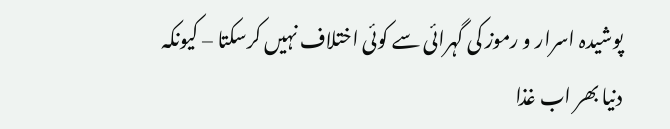پوشیدہ اسرار و رموز کی گہرائی سے کوئی اختلاف نہیں کرسکتا – کیونکہ دنیا بھر اب غذا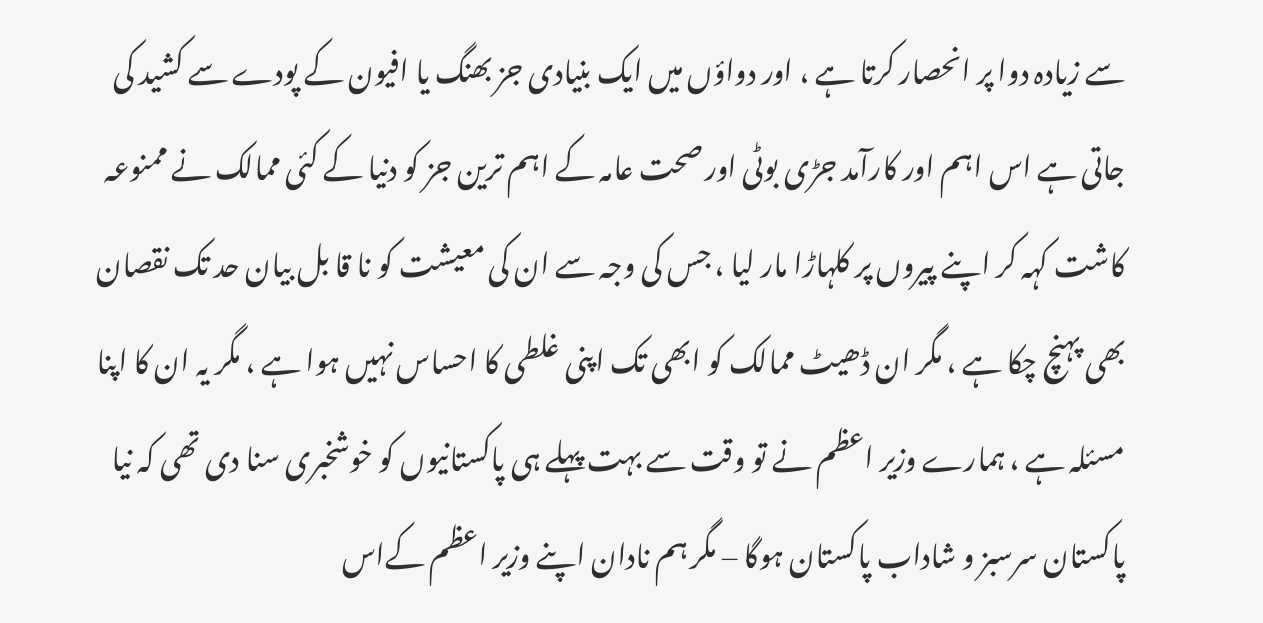سے زیادہ دوا پر انحصار کرتا ہے ، اور دواؤں میں ایک بنیادی جز بھنگ یا افیون کے پودے سے کشید کی جاتی ہے اس اہم اور کارآمد جڑی بوٹی اور صحت عامہ کے اہم ترین جز کو دنیا کے کئی ممالک نے ممنوعہ کاشت کہہ کر اپنے پیروں پر کلہاڑا مار لیا ، جس کی وجہ سے ان کی معیشت کو نا قا بل بیان حد تک نقصان بھی پہنچ چکا ہے ، مگر ان ڈھیٹ ممالک کو ابھی تک اپنی غلطی کا احساس نہیں ہوا ہے ، مگر یہ ان کا اپنا مسئلہ ہے ، ہمارے وزیر اعظم نے تو وقت سے بہت پہلے ہی پاکستانیوں کو خوشخبری سنا دی تھی کہ نیا پاکستان سرسبز و شاداب پاکستان ہوگا – مگر ہم نادان اپنے وزیر اعظم کےاس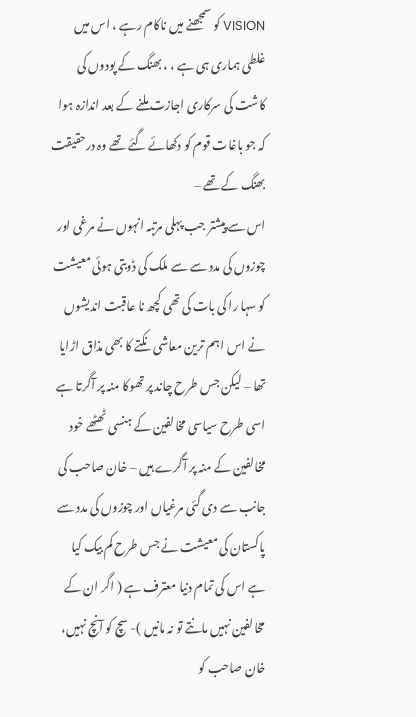VISION کو سمجھنے میں ناکام رہے ، اس میں غلطی ہماری ہی ہے ، ، بھنگ کے پودوں کی کاشت کی سرکاری اجازت ملنے کے بعد اندازہ ہوا کہ جو باغات قوم کو دکھائے گئے تھے وہ درحقیقت بھنگ کے تھے –
اس سے پیشتر جب پہلی مرتبہ انہوں نے مرغی اور چوزوں کی مدد سے سے ملک کی ڈوبتی ہوئی معیشت کو سہا را کی بات کی تھی کچھ نا عاقبت اندیشوں نے اس اہم ترین معاشی نکتے کا بھی مذاق اڑایا تھا – لیکن جس طرح چاند پر تھوکا منہ پر آگرتا ہے اسی طرح سیاسی مخالفین کے ہنسی ٹھٹھے خود مخالفین کے منہ پر آگرے ہیں – خان صاحب کی جانب سے دی گئی مرغیاں اور چوزوں کی مدد سے پاکستان کی معیشت نے جس طرح کم بیک کیا ہے اس کی تمام دنیا معترف ہے ( اگر ان کے مخالفین نہیں مانتے تو نہ مانیں )- سچ کو آنچ نہیں، خان صاحب کو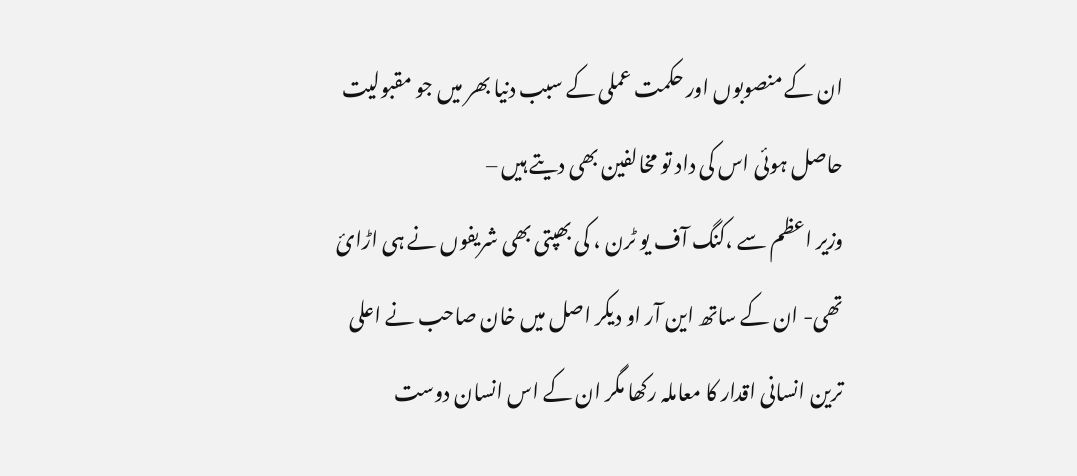ان کے منصوبوں اور حکمت عملی کے سبب دنیا بھر میں جو مقبولیت حاصل ہوئی اس کی داد تو مخالفین بھی دیتے ہیں –
وزیر اعظم سے ،کنگ آف یو ٹرن ، کی بھپتی بھی شریفوں نے ہی اڑائ تھی- ان کے ساتھ این آر او دیکر اصل میں خان صاحب نے اعلی ترین انسانی اقدار کا معاملہ رکھا مگر ان کے اس انسان دوست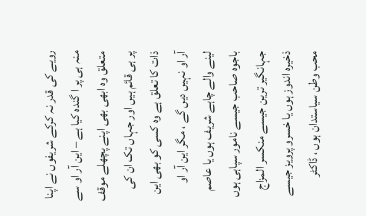رویے کی قدر نہ کرکے شریفوں نے اپنا منہ ہی پر ا گندہ کیا ہے – این آر او سے متعلق وہ ابھی بھی اپنے پچھلے موقف پر ہی قائم ہیں اور جہاں تک ان کی ذات کا تعلق ہے وہ کسی کو بھی این آر او نہیں دیں گے ، مگر این آر او لینے والے چاہے شریف ہوں یا عاصم باجوہ صاحب جیسے نامور سپاہی ہوں جہانگیر ترین جیسے منکسر المزاج ذخیرہ اندوز ہوں یا خسرو پرویز جیسے محب وطن سیاستدان ہوں ، ڈاکٹر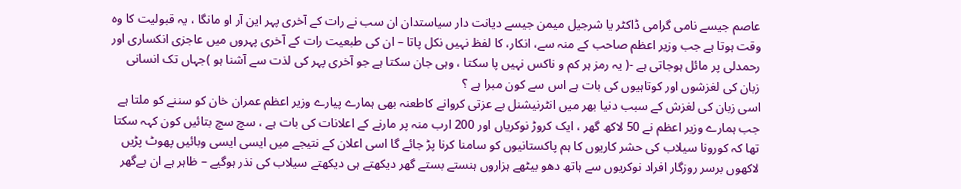عاصم جیسے نامی گرامی ڈاکٹر یا شرجیل میمن جیسے دیانت دار سیاستدان ان سب نے رات کے آخری پہر این آر او مانگا ، یہ قبولیت کا وہ وقت ہوتا ہے جب وزیر اعظم صاحب کے منہ سے، انکار، کا لفظ نہیں نکل پاتا – ان کی طبعیت رات کے آخری پہروں میں عاجزی انکساری اور رحمدلی پر مائل ہوجاتی ہے -( یہ رمز ہر کم و ناکس نہیں پا سکتا ، وہی جان سکتا ہے جو آخری پہر کی لذت سے آشنا ہو )جہاں تک انسانی زبان کی لغزشوں اور کوتاہیوں کی بات ہے اس سے کون مبرا ہے ؟
اسی زبان کی لغزش کے سبب دنیا بھر میں انٹرنیشنل بے عزتی کروانے کاطعنہ بھی ہمارے پیارے وزیر اعظم عمران خان کو سننے کو ملتا ہے
جب ہمارے وزیر اعظم نے 50 لاکھ گھر ، ایک کروڑ نوکریاں اور 200 ارب منہ پر مارنے کے اعلانات کی بات ہے ، سچ سچ بتائیں کون کہہ سکتا تھا کہ کورونا سیلاب کی حشر کاریوں کا ہم پاکستانیوں کو سامنا کرنا پڑ جائے گا اسی اعلان کے نتیجے میں ایسی ایسی وبائیں پھوٹ پڑیں لاکھوں برسر روزگار افراد نوکریوں سے ہاتھ دھو بیٹھے ہزاروں ہنستے بستے گھر دیکھتے ہی دیکھتے سیلاب کی نذر ہوگیے – ظاہر ہے ان بےگھر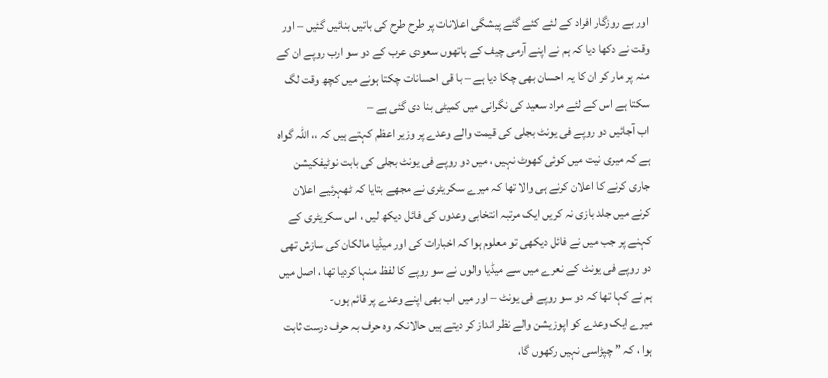اور بے روزگار افراد کے لئے کئے گئے پیشگی اعلانات پر طرح طرح کی باتیں بنائیں گئیں – اور وقت نے دکھا دیا کہ ہم نے اپنے آرمی چیف کے ہاتھوں سعودی عرب کے دو سو ارب روپے ان کے منہ پر مار کر ان کا یہ احسان بھی چکا دیا ہے – با قی احسانات چکتا ہونے میں کچھ وقت لگ سکتا ہے اس کے لئے مراد سعید کی نگرانی میں کمیٹی بنا دی گئی ہے –
اب آجائیں دو روپے فی یونٹ بجلی کی قیمت والے وعدے پر وزیر اعظم کہتے ہیں کہ ،، اللہ گواہ ہے کہ میری نیت میں کوئی کھوٹ نہیں ، میں دو روپے فی یونٹ بجلی کی بابت نوٹیفکیشن جاری کرنے کا اعلان کرنے ہی والا تھا کہ میرے سکریٹری نے مجھے بتایا کہ ٹھہرئیے اعلان کرنے میں جلد بازی نہ کریں ایک مرتبہ انتخابی وعدوں کی فائل دیکھ لیں ، اس سکریٹری کے کہنے پر جب میں نے فائل دیکھی تو معلوم ہوا کہ اخبارات کی اور میڈیا مالکان کی سازش تھی دو روپے فی یونٹ کے نعرے میں سے میڈیا والوں نے سو روپے کا لفظ منہا کردیا تھا ، اصل میں ہم نے کہا تھا کہ دو سو روپے فی یونٹ – اور میں اب بھی اپنے وعدے پر قائم ہوں-
میرے ایک وعدے کو اپوزیشن والے نظر انداز کر دیتے ہیں حالانکہ وہ حرف بہ حرف درست ثابت ہوا ، کہ ” چپڑاسی نہیں رکھوں گا،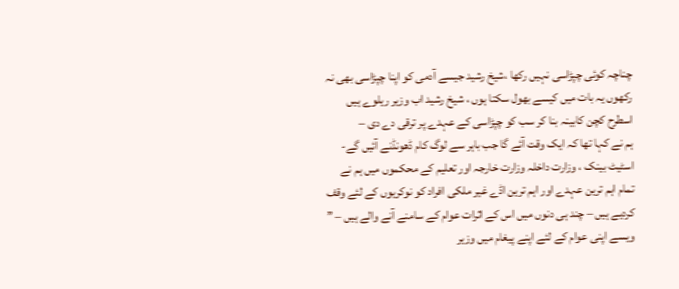چناچہ کوئی چپڑاسی نہیں رکھا ،شیخ رشید جیسے آدمی کو اپنا چپڑاسی بھی نہ رکھوں یہ بات میں کیسے بھول سکتا ہوں ، شیخ رشید اب وزیر ریلوے ہیں اسطرح کچن کابینہ بنا کر سب کو چپڑاسی کے عہدے پر ترقی دے دی –
ہم نے کہا تھا کہ ایک وقت آئے گا جب باہر سے لوگ کام ڈھونڈنے آئیں گے- اسٹیٹ بینک ، وزارت داخلہ وزارت خارجہ اور تعلیم کے محکموں میں ہم نے تمام اہم ترین عہدے اور اہم ترین اڈے غیر ملکی افراد کو نوکریوں کے لئے وقف کردیے ہیں – چند ہی دنوں میں اس کے اثرات عوام کے سامنے آنے والے ہیں – ”
ویسے اپنی عوام کے لئے اپنے پیغام میں وزیر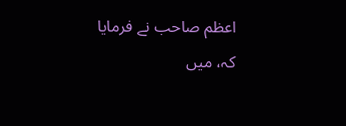اعظم صاحب نے فرمایا کہ، میں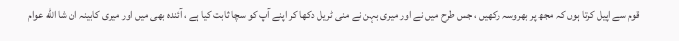قوم سے اپیل کرتا ہوں کہ مجھ پر بھروسہ رکھیں ، جس طرح میں نے اور میری بہن نے منی ٹریل دکھا کر اپنے آپ کو سچا ثابت کیا ہے ، آئندہ بھی میں اور میری کابینہ ان شا الله عوام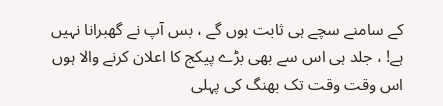کے سامنے سچے ہی ثابت ہوں گے ، بس آپ نے گھبرانا نہیں ہے! ، جلد ہی اس سے بھی بڑے پیکج کا اعلان کرنے والا ہوں اس وقت وقت تک بھنگ کی پہلی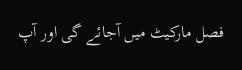فصل مارکیٹ میں آجائے گی اور آپ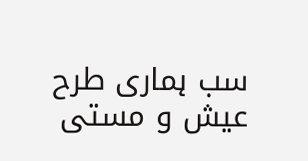سب ہماری طرح عیش و مستی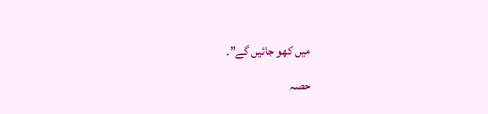میں کھو جائیں گے”۔

حصہ